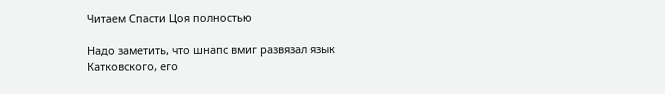Читаем Спасти Цоя полностью

Надо заметить, что шнапс вмиг развязал язык Катковского, его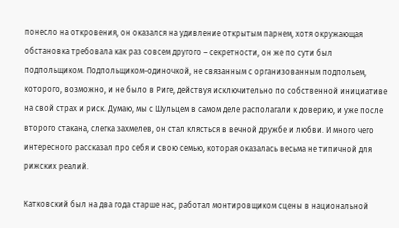понесло на откровения, он оказался на удивление открытым парнем, хотя окружающая обстановка требовала как раз совсем другого – секретности, он же по сути был подпольщиком. Подпольщиком-одиночкой, не связанным с организованным подпольем, которого, возможно, и не было в Риге, действуя исключительно по собственной инициативе на свой страх и риск. Думаю, мы с Шульцем в самом деле располагали к доверию, и уже после второго стакана, слегка захмелев, он стал клясться в вечной дружбе и любви. И много чего интересного рассказал про себя и свою семью, которая оказалась весьма не типичной для рижских реалий.

Катковский был на два года старше нас, работал монтировщиком сцены в национальной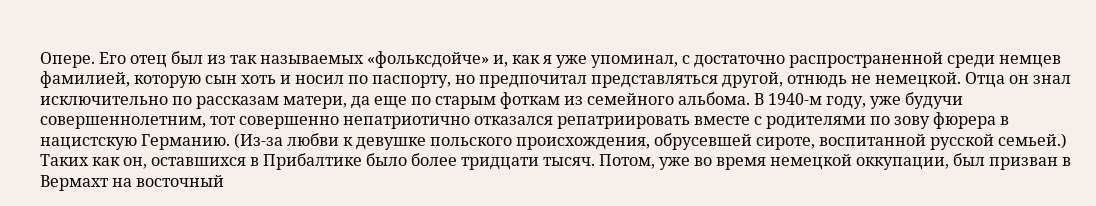Опере. Его отец был из так называемых «фольксдойче» и, как я уже упоминал, с достаточно распространенной среди немцев фамилией, которую сын хоть и носил по паспорту, но предпочитал представляться другой, отнюдь не немецкой. Отца он знал исключительно по рассказам матери, да еще по старым фоткам из семейного альбома. В 1940-м году, уже будучи совершеннолетним, тот совершенно непатриотично отказался репатриировать вместе с родителями по зову фюрера в нацистскую Германию. (Из-за любви к девушке польского происхождения, обрусевшей сироте, воспитанной русской семьей.) Таких как он, оставшихся в Прибалтике было более тридцати тысяч. Потом, уже во время немецкой оккупации, был призван в Вермахт на восточный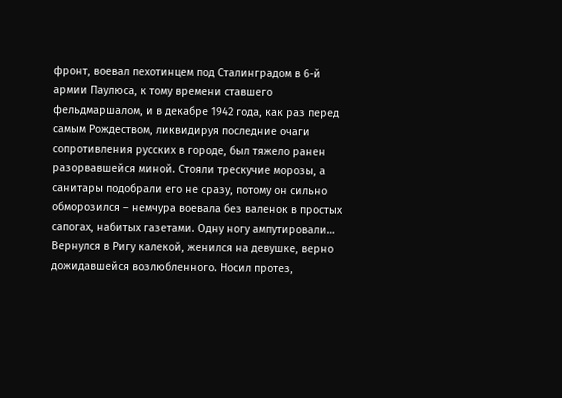фронт, воевал пехотинцем под Сталинградом в 6-й армии Паулюса, к тому времени ставшего фельдмаршалом, и в декабре 1942 года, как раз перед самым Рождеством, ликвидируя последние очаги сопротивления русских в городе, был тяжело ранен разорвавшейся миной. Стояли трескучие морозы, а санитары подобрали его не сразу, потому он сильно обморозился – немчура воевала без валенок в простых сапогах, набитых газетами. Одну ногу ампутировали… Вернулся в Ригу калекой, женился на девушке, верно дожидавшейся возлюбленного. Носил протез,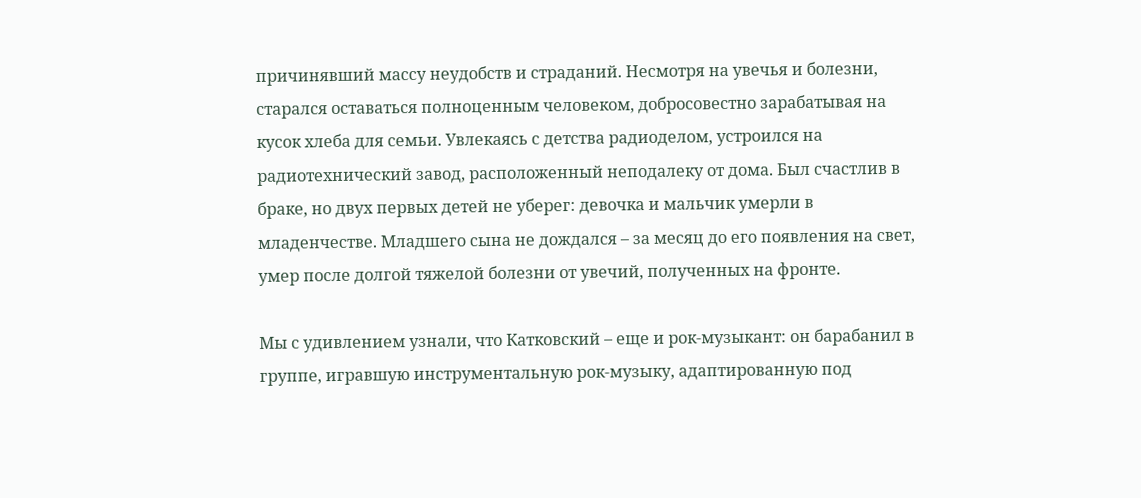причинявший массу неудобств и страданий. Несмотря на увечья и болезни, старался оставаться полноценным человеком, добросовестно зарабатывая на кусок хлеба для семьи. Увлекаясь с детства радиоделом, устроился на радиотехнический завод, расположенный неподалеку от дома. Был счастлив в браке, но двух первых детей не уберег: девочка и мальчик умерли в младенчестве. Младшего сына не дождался – за месяц до его появления на свет, умер после долгой тяжелой болезни от увечий, полученных на фронте.

Мы с удивлением узнали, что Катковский – еще и рок-музыкант: он барабанил в группе, игравшую инструментальную рок-музыку, адаптированную под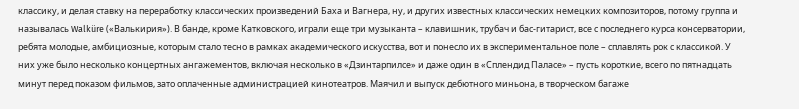классику, и делая ставку на переработку классических произведений Баха и Вагнера, ну, и других известных классических немецких композиторов, потому группа и называлась Walküre («Валькирия»). В банде, кроме Катковского, играли еще три музыканта – клавишник, трубач и бас-гитарист, все с последнего курса консерватории, ребята молодые, амбициозные, которым стало тесно в рамках академического искусства, вот и понесло их в экспериментальное поле – сплавлять рок с классикой. У них уже было несколько концертных ангажементов, включая несколько в «Дзинтарпилсе» и даже один в «Сплендид Паласе» – пусть короткие, всего по пятнадцать минут перед показом фильмов, зато оплаченные администрацией кинотеатров. Маячил и выпуск дебютного миньона, в творческом багаже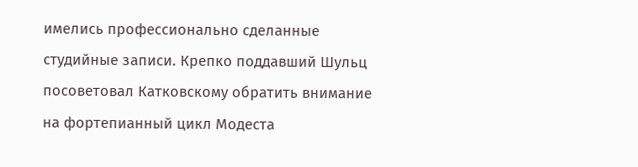имелись профессионально сделанные студийные записи. Крепко поддавший Шульц посоветовал Катковскому обратить внимание на фортепианный цикл Модеста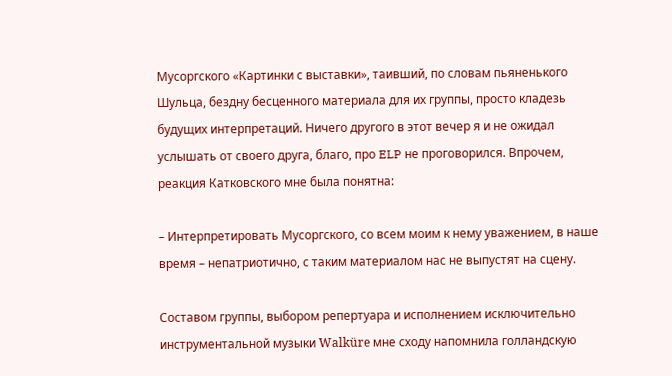Мусоргского «Картинки с выставки», таивший, по словам пьяненького Шульца, бездну бесценного материала для их группы, просто кладезь будущих интерпретаций. Ничего другого в этот вечер я и не ожидал услышать от своего друга, благо, про ELP не проговорился. Впрочем, реакция Катковского мне была понятна:

– Интерпретировать Мусоргского, со всем моим к нему уважением, в наше время – непатриотично, с таким материалом нас не выпустят на сцену.

Составом группы, выбором репертуара и исполнением исключительно инструментальной музыки Walküre мне сходу напомнила голландскую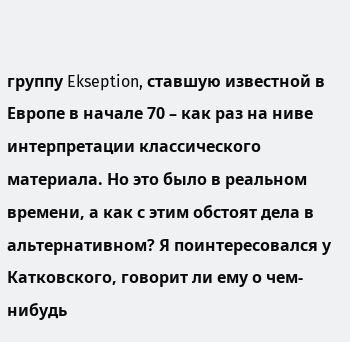группу Ekseption, ставшую известной в Европе в начале 70 – как раз на ниве интерпретации классического материала. Но это было в реальном времени, а как с этим обстоят дела в альтернативном? Я поинтересовался у Катковского, говорит ли ему о чем-нибудь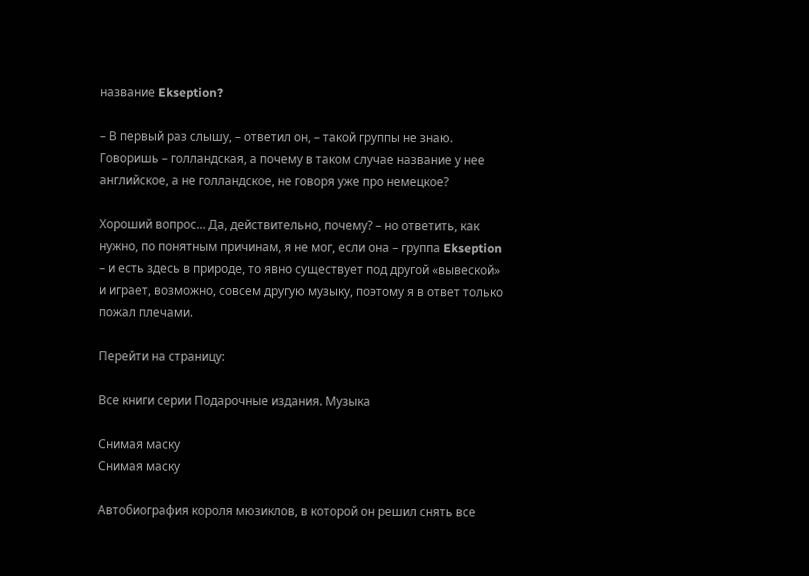название Ekseption?

– В первый раз слышу, – ответил он, – такой группы не знаю. Говоришь – голландская, а почему в таком случае название у нее английское, а не голландское, не говоря уже про немецкое?

Хороший вопрос… Да, действительно, почему? – но ответить, как нужно, по понятным причинам, я не мог, если она – группа Ekseption – и есть здесь в природе, то явно существует под другой «вывеской» и играет, возможно, совсем другую музыку, поэтому я в ответ только пожал плечами.

Перейти на страницу:

Все книги серии Подарочные издания. Музыка

Снимая маску
Снимая маску

Автобиография короля мюзиклов, в которой он решил снять все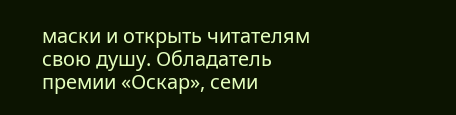маски и открыть читателям свою душу. Обладатель премии «Оскар», семи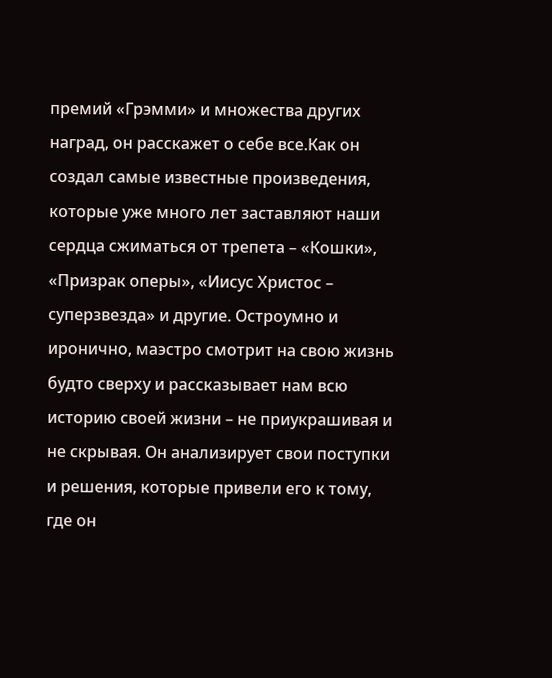премий «Грэмми» и множества других наград, он расскажет о себе все.Как он создал самые известные произведения, которые уже много лет заставляют наши сердца сжиматься от трепета – «Кошки», «Призрак оперы», «Иисус Христос – суперзвезда» и другие. Остроумно и иронично, маэстро смотрит на свою жизнь будто сверху и рассказывает нам всю историю своей жизни – не приукрашивая и не скрывая. Он анализирует свои поступки и решения, которые привели его к тому, где он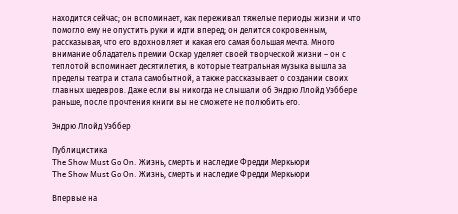находится сейчас; он вспоминает, как переживал тяжелые периоды жизни и что помогло ему не опустить руки и идти вперед; он делится сокровенным, рассказывая, что его вдохновляет и какая его самая большая мечта. Много внимание обладатель премии Оскар уделяет своей творческой жизни – он с теплотой вспоминает десятилетия, в которые театральная музыка вышла за пределы театра и стала самобытной, а также рассказывает о создании своих главных шедевров. Даже если вы никогда не слышали об Эндрю Ллойд Уэббере раньше, после прочтения книги вы не сможете не полюбить его.

Эндрю Ллойд Уэббер

Публицистика
The Show Must Go On. Жизнь, смерть и наследие Фредди Меркьюри
The Show Must Go On. Жизнь, смерть и наследие Фредди Меркьюри

Впервые на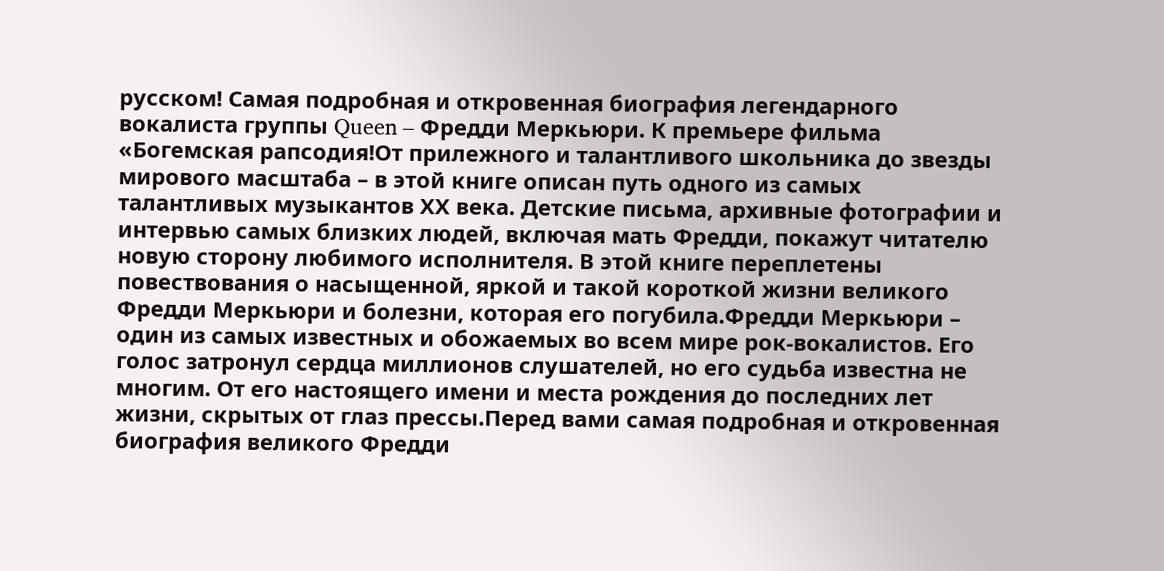русском! Самая подробная и откровенная биография легендарного вокалиста группы Queen – Фредди Меркьюри. К премьере фильма «Богемская рапсодия!От прилежного и талантливого школьника до звезды мирового масштаба – в этой книге описан путь одного из самых талантливых музыкантов ХХ века. Детские письма, архивные фотографии и интервью самых близких людей, включая мать Фредди, покажут читателю новую сторону любимого исполнителя. В этой книге переплетены повествования о насыщенной, яркой и такой короткой жизни великого Фредди Меркьюри и болезни, которая его погубила.Фредди Меркьюри – один из самых известных и обожаемых во всем мире рок-вокалистов. Его голос затронул сердца миллионов слушателей, но его судьба известна не многим. От его настоящего имени и места рождения до последних лет жизни, скрытых от глаз прессы.Перед вами самая подробная и откровенная биография великого Фредди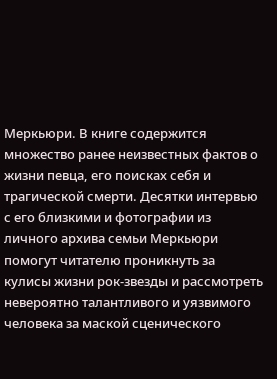Меркьюри. В книге содержится множество ранее неизвестных фактов о жизни певца, его поисках себя и трагической смерти. Десятки интервью с его близкими и фотографии из личного архива семьи Меркьюри помогут читателю проникнуть за кулисы жизни рок-звезды и рассмотреть невероятно талантливого и уязвимого человека за маской сценического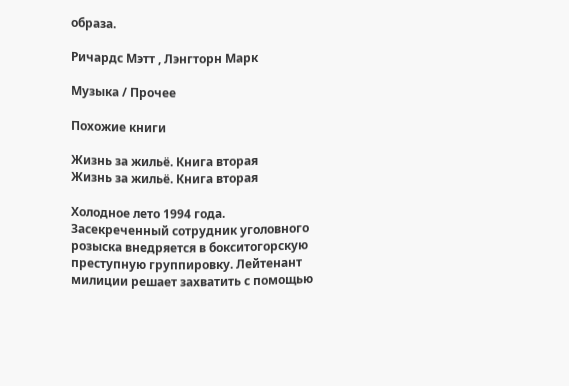образа.

Ричардс Мэтт , Лэнгторн Марк

Музыка / Прочее

Похожие книги

Жизнь за жильё. Книга вторая
Жизнь за жильё. Книга вторая

Холодное лето 1994 года. Засекреченный сотрудник уголовного розыска внедряется в бокситогорскую преступную группировку. Лейтенант милиции решает захватить с помощью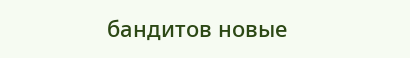бандитов новые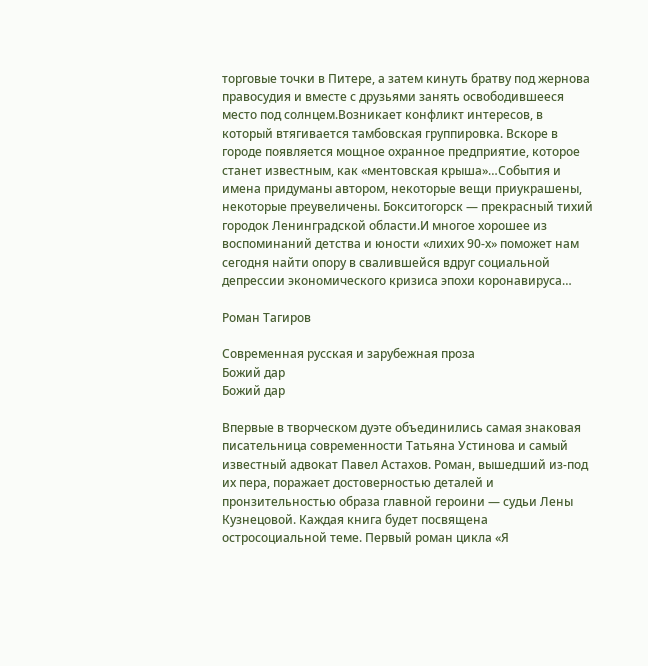торговые точки в Питере, а затем кинуть братву под жернова правосудия и вместе с друзьями занять освободившееся место под солнцем.Возникает конфликт интересов, в который втягивается тамбовская группировка. Вскоре в городе появляется мощное охранное предприятие, которое станет известным, как «ментовская крыша»…События и имена придуманы автором, некоторые вещи приукрашены, некоторые преувеличены. Бокситогорск — прекрасный тихий городок Ленинградской области.И многое хорошее из воспоминаний детства и юности «лихих 90-х» поможет нам сегодня найти опору в свалившейся вдруг социальной депрессии экономического кризиса эпохи коронавируса…

Роман Тагиров

Современная русская и зарубежная проза
Божий дар
Божий дар

Впервые в творческом дуэте объединились самая знаковая писательница современности Татьяна Устинова и самый известный адвокат Павел Астахов. Роман, вышедший из-под их пера, поражает достоверностью деталей и пронзительностью образа главной героини — судьи Лены Кузнецовой. Каждая книга будет посвящена остросоциальной теме. Первый роман цикла «Я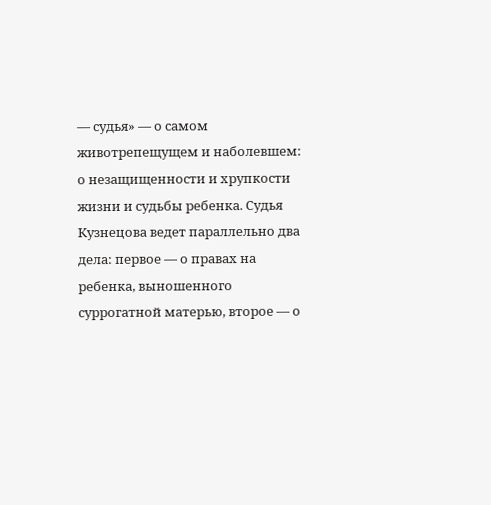— судья» — о самом животрепещущем и наболевшем: о незащищенности и хрупкости жизни и судьбы ребенка. Судья Кузнецова ведет параллельно два дела: первое — о правах на ребенка, выношенного суррогатной матерью, второе — о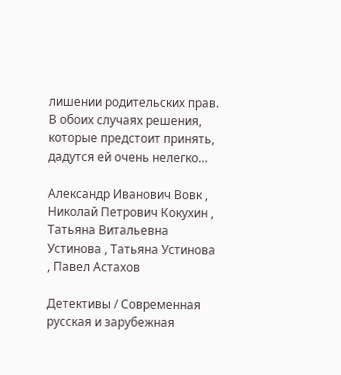лишении родительских прав. В обоих случаях решения, которые предстоит принять, дадутся ей очень нелегко…

Александр Иванович Вовк , Николай Петрович Кокухин , Татьяна Витальевна Устинова , Татьяна Устинова , Павел Астахов

Детективы / Современная русская и зарубежная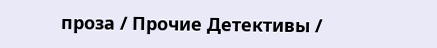проза / Прочие Детективы /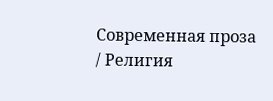Современная проза / Религия